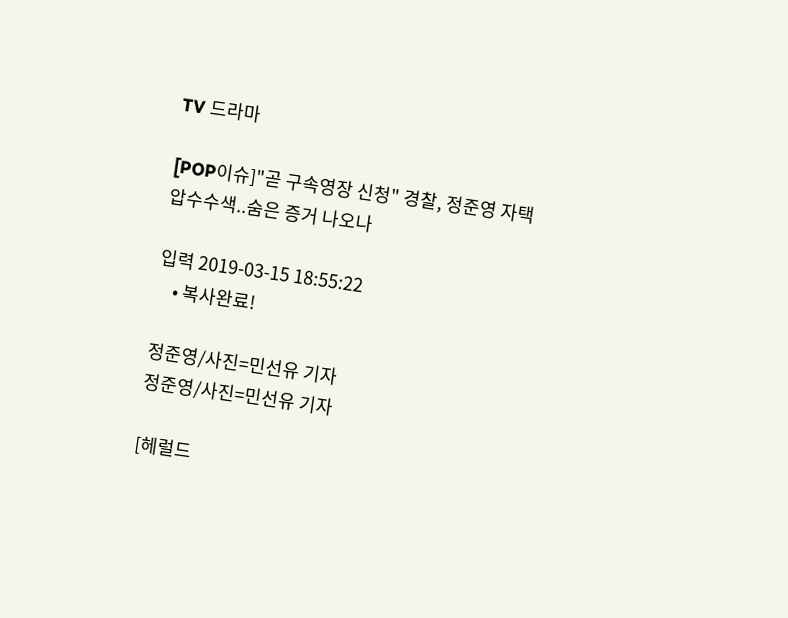TV 드라마

[POP이슈]"곧 구속영장 신청" 경찰, 정준영 자택 압수수색..숨은 증거 나오나

입력 2019-03-15 18:55:22
    • 복사완료!

정준영/사진=민선유 기자
정준영/사진=민선유 기자

[헤럴드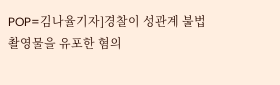POP=김나율기자]경찰이 성관계 불법촬영물을 유포한 혐의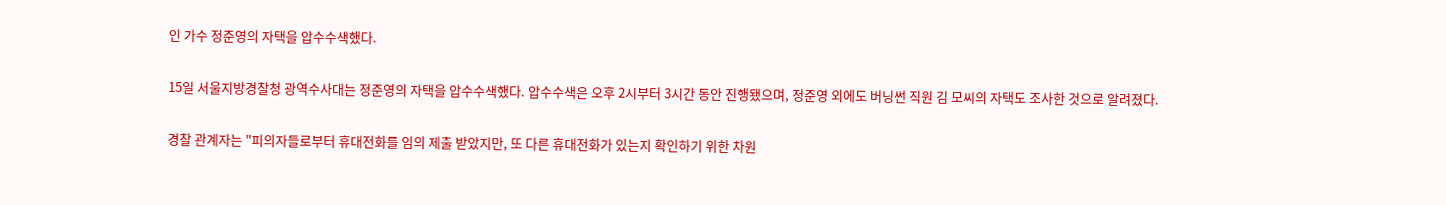인 가수 정준영의 자택을 압수수색했다.

15일 서울지방경찰청 광역수사대는 정준영의 자택을 압수수색했다. 압수수색은 오후 2시부터 3시간 동안 진행됐으며, 정준영 외에도 버닝썬 직원 김 모씨의 자택도 조사한 것으로 알려졌다.

경찰 관계자는 "피의자들로부터 휴대전화를 임의 제출 받았지만, 또 다른 휴대전화가 있는지 확인하기 위한 차원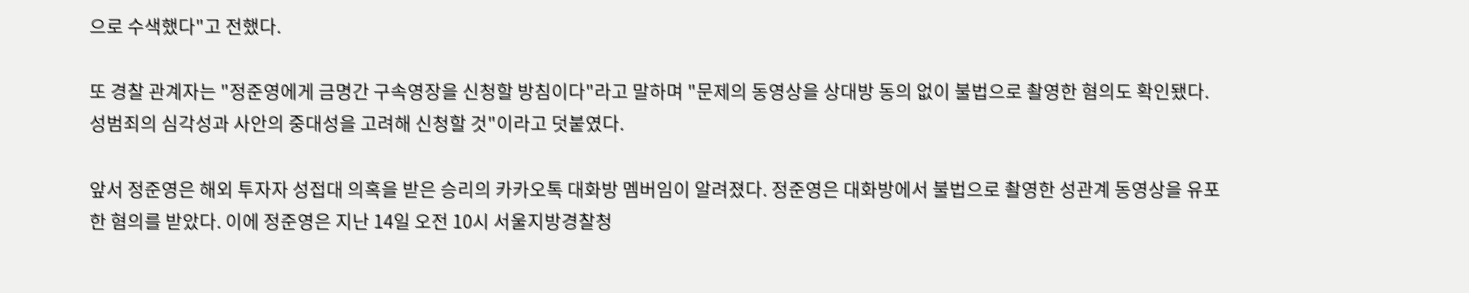으로 수색했다"고 전했다.

또 경찰 관계자는 "정준영에게 금명간 구속영장을 신청할 방침이다"라고 말하며 "문제의 동영상을 상대방 동의 없이 불법으로 촬영한 혐의도 확인됐다. 성범죄의 심각성과 사안의 중대성을 고려해 신청할 것"이라고 덧붙였다.

앞서 정준영은 해외 투자자 성접대 의혹을 받은 승리의 카카오톡 대화방 멤버임이 알려졌다. 정준영은 대화방에서 불법으로 촬영한 성관계 동영상을 유포한 혐의를 받았다. 이에 정준영은 지난 14일 오전 10시 서울지방경찰청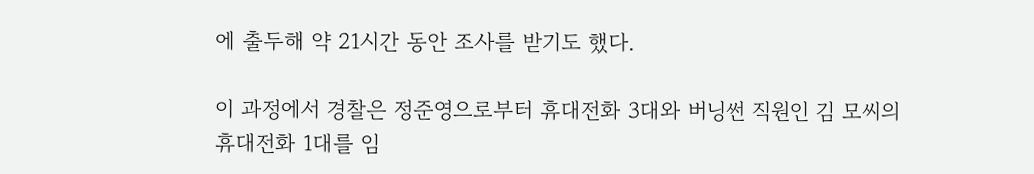에 출두해 약 21시간 동안 조사를 받기도 했다.

이 과정에서 경찰은 정준영으로부터 휴대전화 3대와 버닝썬 직원인 김 모씨의 휴대전화 1대를 임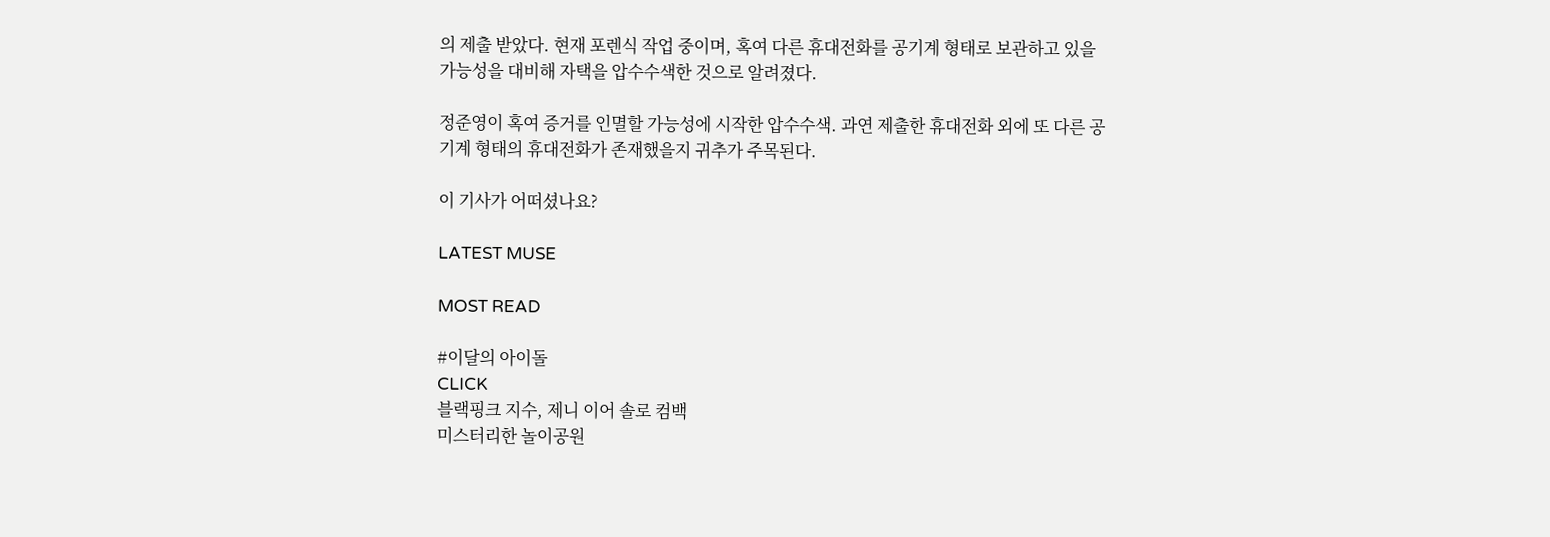의 제출 받았다. 현재 포렌식 작업 중이며, 혹여 다른 휴대전화를 공기계 형태로 보관하고 있을 가능성을 대비해 자택을 압수수색한 것으로 알려졌다.

정준영이 혹여 증거를 인멸할 가능성에 시작한 압수수색. 과연 제출한 휴대전화 외에 또 다른 공기계 형태의 휴대전화가 존재했을지 귀추가 주목된다.

이 기사가 어떠셨나요?

LATEST MUSE

MOST READ

#이달의 아이돌
CLICK
블랙핑크 지수, 제니 이어 솔로 컴백
미스터리한 놀이공원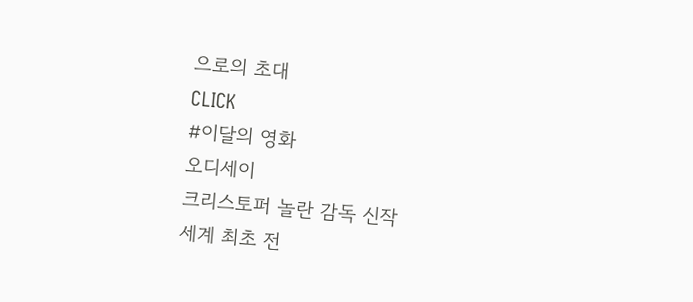으로의 초대
CLICK
#이달의 영화
오디세이
크리스토퍼 놀란 감독 신작
세계 최초 전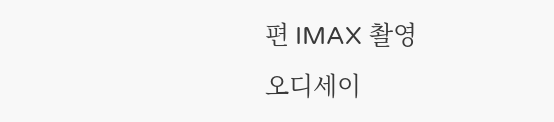편 IMAX 촬영
오디세이